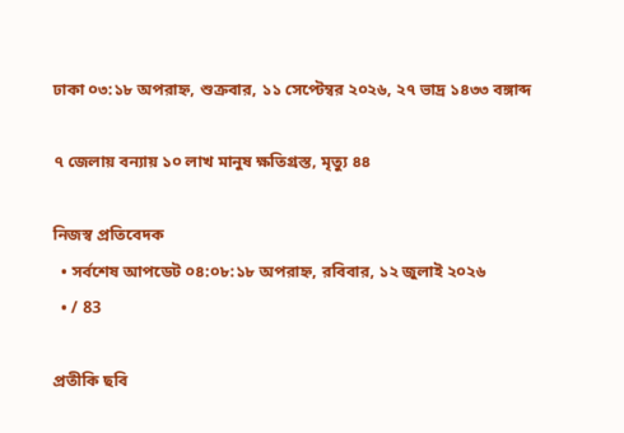ঢাকা ০৩:১৮ অপরাহ্ন, শুক্রবার, ১১ সেপ্টেম্বর ২০২৬, ২৭ ভাদ্র ১৪৩৩ বঙ্গাব্দ

৭ জেলায় বন্যায় ১০ লাখ মানুষ ক্ষতিগ্রস্ত, মৃত্যু ৪৪

নিজস্ব প্রতিবেদক
  • সর্বশেষ আপডেট ০৪:০৮:১৮ অপরাহ্ন, রবিবার, ১২ জুলাই ২০২৬
  • / 83

প্রতীকি ছবি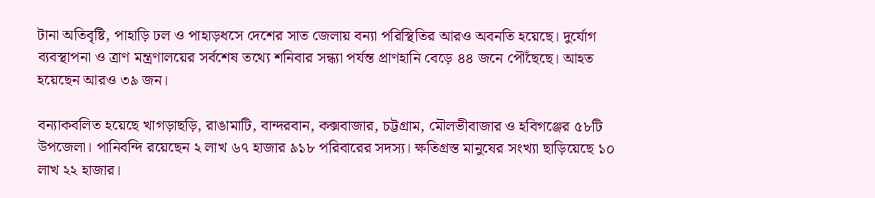টানা অতিবৃষ্টি, পাহাড়ি ঢল ও পাহাড়ধসে দেশের সাত জেলায় বন্যা পরিস্থিতির আরও অবনতি হয়েছে। দুর্যোগ ব্যবস্থাপনা ও ত্রাণ মন্ত্রণালয়ের সর্বশেষ তথ্যে শনিবার সন্ধ্যা পর্যন্ত প্রাণহানি বেড়ে ৪৪ জনে পৌঁছেছে। আহত হয়েছেন আরও ৩৯ জন।

বন্যাকবলিত হয়েছে খাগড়াছড়ি, রাঙামাটি, বান্দরবান, কক্সবাজার, চট্টগ্রাম, মৌলভীবাজার ও হবিগঞ্জের ৫৮টি উপজেলা। পানিবন্দি রয়েছেন ২ লাখ ৬৭ হাজার ৯১৮ পরিবারের সদস্য। ক্ষতিগ্রস্ত মানুষের সংখ্যা ছাড়িয়েছে ১০ লাখ ২২ হাজার।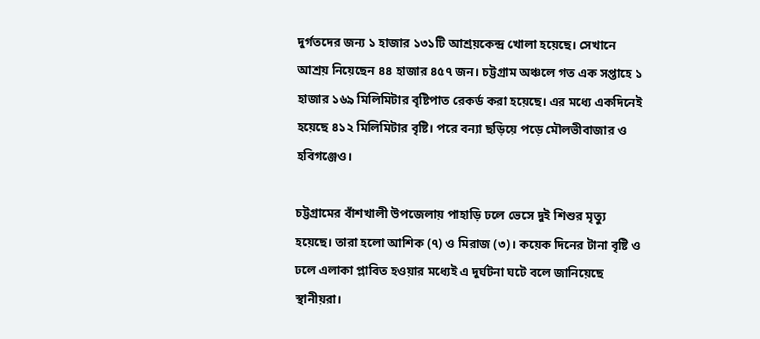দুর্গতদের জন্য ১ হাজার ১৩১টি আশ্রয়কেন্দ্র খোলা হয়েছে। সেখানে আশ্রয় নিয়েছেন ৪৪ হাজার ৪৫৭ জন। চট্টগ্রাম অঞ্চলে গত এক সপ্তাহে ১ হাজার ১৬৯ মিলিমিটার বৃষ্টিপাত রেকর্ড করা হয়েছে। এর মধ্যে একদিনেই হয়েছে ৪১২ মিলিমিটার বৃষ্টি। পরে বন্যা ছড়িয়ে পড়ে মৌলভীবাজার ও হবিগঞ্জেও।

চট্টগ্রামের বাঁশখালী উপজেলায় পাহাড়ি ঢলে ভেসে দুই শিশুর মৃত্যু হয়েছে। তারা হলো আশিক (৭) ও মিরাজ (৩)। কয়েক দিনের টানা বৃষ্টি ও ঢলে এলাকা প্লাবিত হওয়ার মধ্যেই এ দুর্ঘটনা ঘটে বলে জানিয়েছে স্থানীয়রা।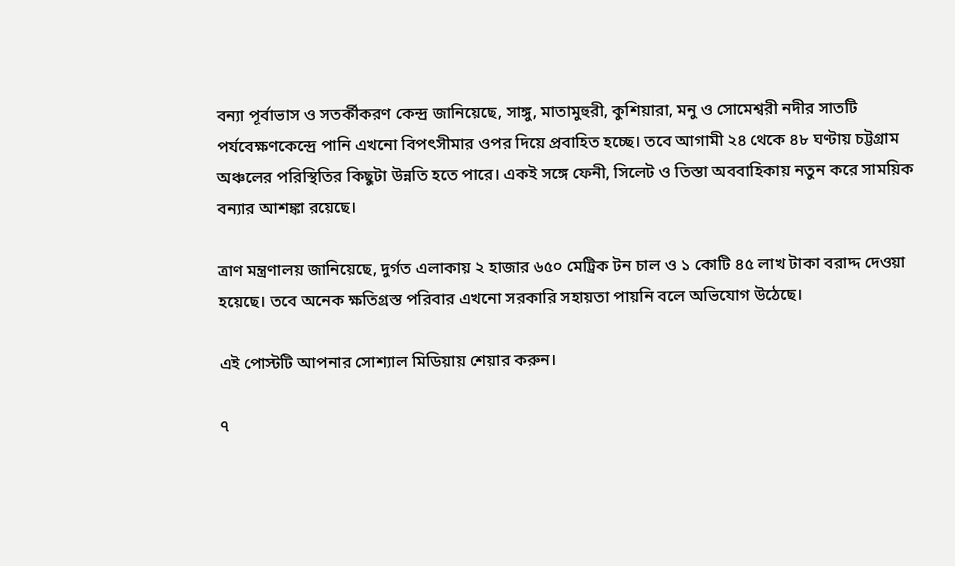বন্যা পূর্বাভাস ও সতর্কীকরণ কেন্দ্র জানিয়েছে, সাঙ্গু, মাতামুহুরী, কুশিয়ারা, মনু ও সোমেশ্বরী নদীর সাতটি পর্যবেক্ষণকেন্দ্রে পানি এখনো বিপৎসীমার ওপর দিয়ে প্রবাহিত হচ্ছে। তবে আগামী ২৪ থেকে ৪৮ ঘণ্টায় চট্টগ্রাম অঞ্চলের পরিস্থিতির কিছুটা উন্নতি হতে পারে। একই সঙ্গে ফেনী, সিলেট ও তিস্তা অববাহিকায় নতুন করে সাময়িক বন্যার আশঙ্কা রয়েছে।

ত্রাণ মন্ত্রণালয় জানিয়েছে, দুর্গত এলাকায় ২ হাজার ৬৫০ মেট্রিক টন চাল ও ১ কোটি ৪৫ লাখ টাকা বরাদ্দ দেওয়া হয়েছে। তবে অনেক ক্ষতিগ্রস্ত পরিবার এখনো সরকারি সহায়তা পায়নি বলে অভিযোগ উঠেছে।

এই পোস্টটি আপনার সোশ্যাল মিডিয়ায় শেয়ার করুন।

৭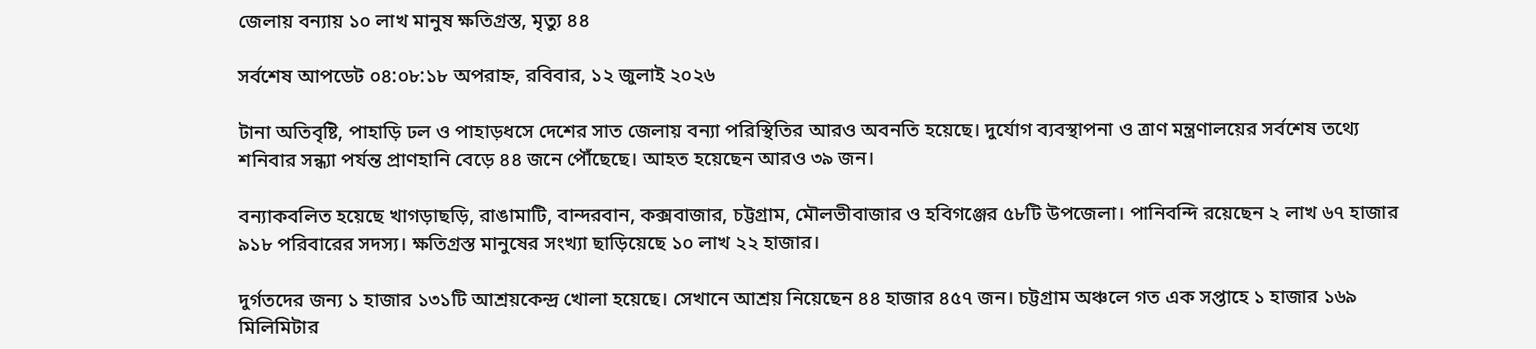জেলায় বন্যায় ১০ লাখ মানুষ ক্ষতিগ্রস্ত, মৃত্যু ৪৪

সর্বশেষ আপডেট ০৪:০৮:১৮ অপরাহ্ন, রবিবার, ১২ জুলাই ২০২৬

টানা অতিবৃষ্টি, পাহাড়ি ঢল ও পাহাড়ধসে দেশের সাত জেলায় বন্যা পরিস্থিতির আরও অবনতি হয়েছে। দুর্যোগ ব্যবস্থাপনা ও ত্রাণ মন্ত্রণালয়ের সর্বশেষ তথ্যে শনিবার সন্ধ্যা পর্যন্ত প্রাণহানি বেড়ে ৪৪ জনে পৌঁছেছে। আহত হয়েছেন আরও ৩৯ জন।

বন্যাকবলিত হয়েছে খাগড়াছড়ি, রাঙামাটি, বান্দরবান, কক্সবাজার, চট্টগ্রাম, মৌলভীবাজার ও হবিগঞ্জের ৫৮টি উপজেলা। পানিবন্দি রয়েছেন ২ লাখ ৬৭ হাজার ৯১৮ পরিবারের সদস্য। ক্ষতিগ্রস্ত মানুষের সংখ্যা ছাড়িয়েছে ১০ লাখ ২২ হাজার।

দুর্গতদের জন্য ১ হাজার ১৩১টি আশ্রয়কেন্দ্র খোলা হয়েছে। সেখানে আশ্রয় নিয়েছেন ৪৪ হাজার ৪৫৭ জন। চট্টগ্রাম অঞ্চলে গত এক সপ্তাহে ১ হাজার ১৬৯ মিলিমিটার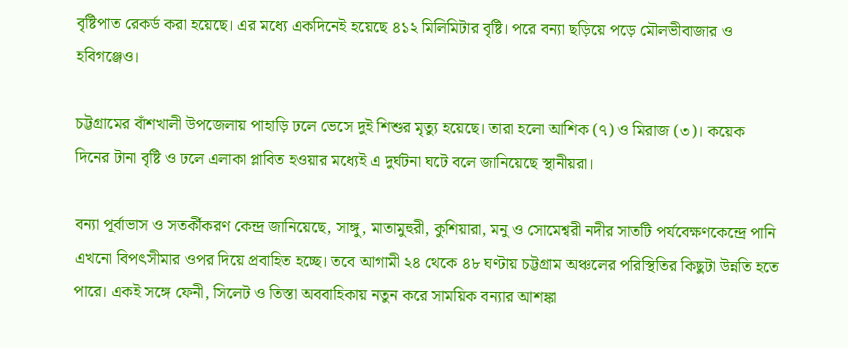বৃষ্টিপাত রেকর্ড করা হয়েছে। এর মধ্যে একদিনেই হয়েছে ৪১২ মিলিমিটার বৃষ্টি। পরে বন্যা ছড়িয়ে পড়ে মৌলভীবাজার ও হবিগঞ্জেও।

চট্টগ্রামের বাঁশখালী উপজেলায় পাহাড়ি ঢলে ভেসে দুই শিশুর মৃত্যু হয়েছে। তারা হলো আশিক (৭) ও মিরাজ (৩)। কয়েক দিনের টানা বৃষ্টি ও ঢলে এলাকা প্লাবিত হওয়ার মধ্যেই এ দুর্ঘটনা ঘটে বলে জানিয়েছে স্থানীয়রা।

বন্যা পূর্বাভাস ও সতর্কীকরণ কেন্দ্র জানিয়েছে, সাঙ্গু, মাতামুহুরী, কুশিয়ারা, মনু ও সোমেশ্বরী নদীর সাতটি পর্যবেক্ষণকেন্দ্রে পানি এখনো বিপৎসীমার ওপর দিয়ে প্রবাহিত হচ্ছে। তবে আগামী ২৪ থেকে ৪৮ ঘণ্টায় চট্টগ্রাম অঞ্চলের পরিস্থিতির কিছুটা উন্নতি হতে পারে। একই সঙ্গে ফেনী, সিলেট ও তিস্তা অববাহিকায় নতুন করে সাময়িক বন্যার আশঙ্কা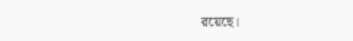রয়েছে।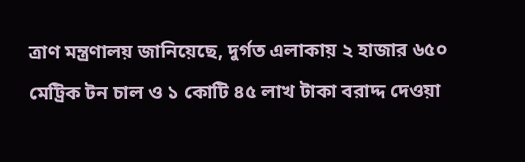ত্রাণ মন্ত্রণালয় জানিয়েছে, দুর্গত এলাকায় ২ হাজার ৬৫০ মেট্রিক টন চাল ও ১ কোটি ৪৫ লাখ টাকা বরাদ্দ দেওয়া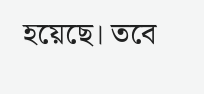হয়েছে। তবে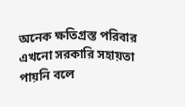অনেক ক্ষতিগ্রস্ত পরিবার এখনো সরকারি সহায়তা পায়নি বলে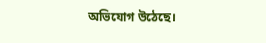অভিযোগ উঠেছে।